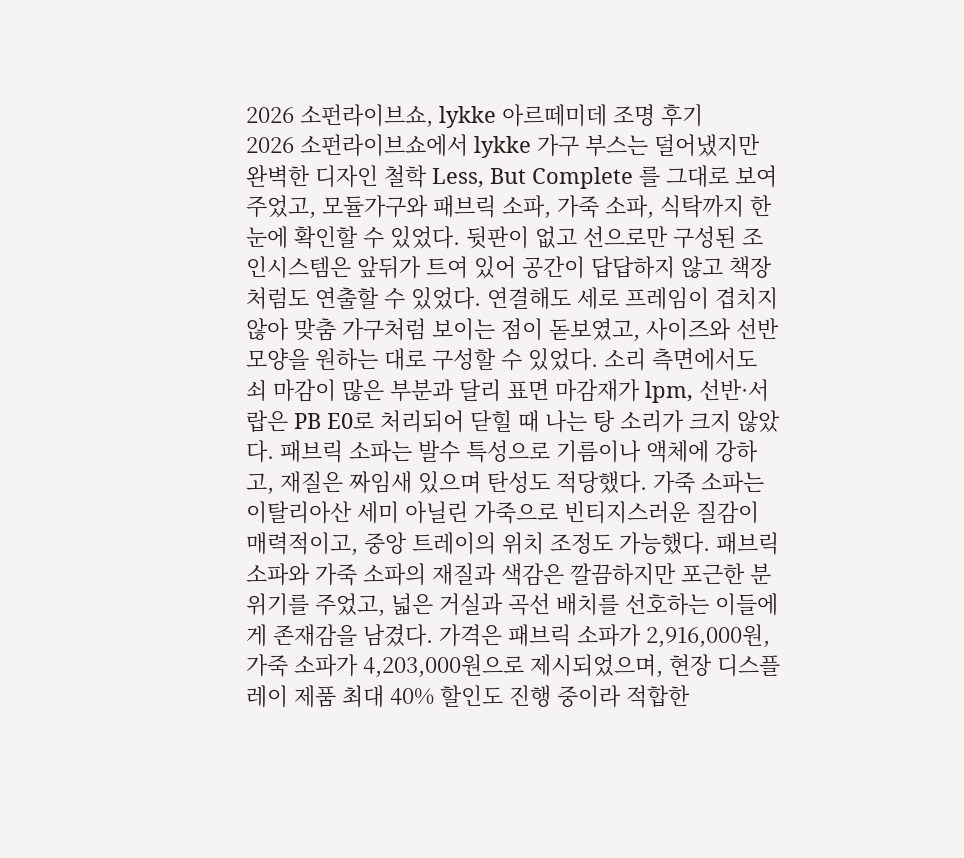2026 소펀라이브쇼, lykke 아르떼미데 조명 후기
2026 소펀라이브쇼에서 lykke 가구 부스는 덜어냈지만 완벽한 디자인 철학 Less, But Complete 를 그대로 보여 주었고, 모듈가구와 패브릭 소파, 가죽 소파, 식탁까지 한눈에 확인할 수 있었다. 뒷판이 없고 선으로만 구성된 조인시스템은 앞뒤가 트여 있어 공간이 답답하지 않고 책장처럼도 연출할 수 있었다. 연결해도 세로 프레임이 겹치지 않아 맞춤 가구처럼 보이는 점이 돋보였고, 사이즈와 선반 모양을 원하는 대로 구성할 수 있었다. 소리 측면에서도 쇠 마감이 많은 부분과 달리 표면 마감재가 lpm, 선반·서랍은 PB E0로 처리되어 닫힐 때 나는 탕 소리가 크지 않았다. 패브릭 소파는 발수 특성으로 기름이나 액체에 강하고, 재질은 짜임새 있으며 탄성도 적당했다. 가죽 소파는 이탈리아산 세미 아닐린 가죽으로 빈티지스러운 질감이 매력적이고, 중앙 트레이의 위치 조정도 가능했다. 패브릭 소파와 가죽 소파의 재질과 색감은 깔끔하지만 포근한 분위기를 주었고, 넓은 거실과 곡선 배치를 선호하는 이들에게 존재감을 남겼다. 가격은 패브릭 소파가 2,916,000원, 가죽 소파가 4,203,000원으로 제시되었으며, 현장 디스플레이 제품 최대 40% 할인도 진행 중이라 적합한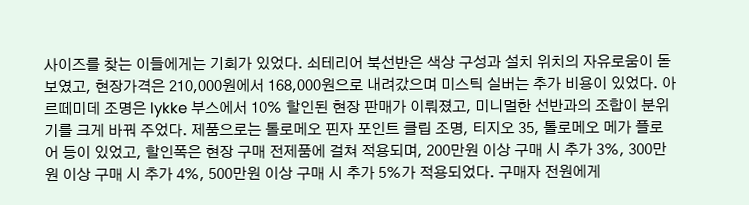사이즈를 찾는 이들에게는 기회가 있었다. 쇠테리어 북선반은 색상 구성과 설치 위치의 자유로움이 돋보였고, 현장가격은 210,000원에서 168,000원으로 내려갔으며 미스틱 실버는 추가 비용이 있었다. 아르떼미데 조명은 lykke 부스에서 10% 할인된 현장 판매가 이뤄졌고, 미니멀한 선반과의 조합이 분위기를 크게 바꿔 주었다. 제품으로는 톨로메오 핀자 포인트 클립 조명, 티지오 35, 톨로메오 메가 플로어 등이 있었고, 할인폭은 현장 구매 전제품에 걸쳐 적용되며, 200만원 이상 구매 시 추가 3%, 300만원 이상 구매 시 추가 4%, 500만원 이상 구매 시 추가 5%가 적용되었다. 구매자 전원에게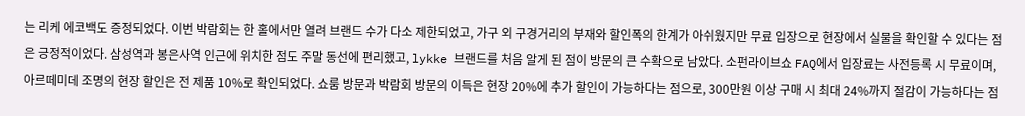는 리케 에코백도 증정되었다. 이번 박람회는 한 홀에서만 열려 브랜드 수가 다소 제한되었고, 가구 외 구경거리의 부재와 할인폭의 한계가 아쉬웠지만 무료 입장으로 현장에서 실물을 확인할 수 있다는 점은 긍정적이었다. 삼성역과 봉은사역 인근에 위치한 점도 주말 동선에 편리했고, lykke 브랜드를 처음 알게 된 점이 방문의 큰 수확으로 남았다. 소펀라이브쇼 FAQ에서 입장료는 사전등록 시 무료이며, 아르떼미데 조명의 현장 할인은 전 제품 10%로 확인되었다. 쇼룸 방문과 박람회 방문의 이득은 현장 20%에 추가 할인이 가능하다는 점으로, 300만원 이상 구매 시 최대 24%까지 절감이 가능하다는 점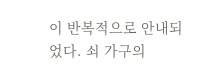이 반복적으로 안내되었다. 쇠 가구의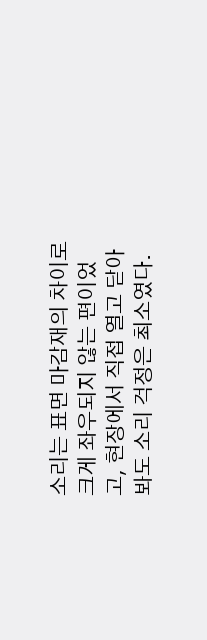소리는 표면 마감재의 차이로 크게 좌우되지 않는 편이었고, 현장에서 직접 열고 닫아봐도 소리 걱정은 최소였다.